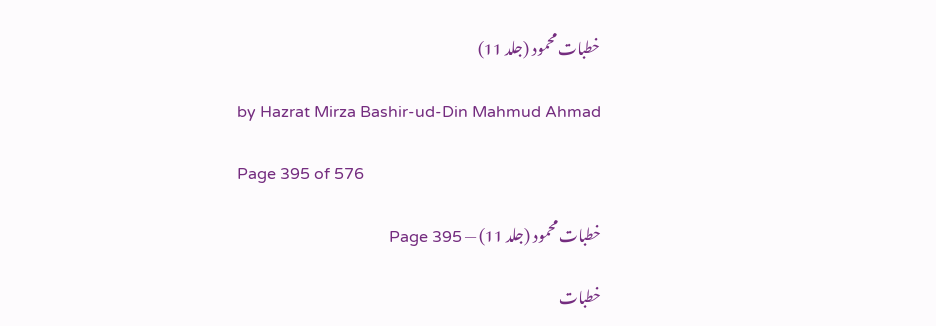خطبات محمود (جلد 11)

by Hazrat Mirza Bashir-ud-Din Mahmud Ahmad

Page 395 of 576

خطبات محمود (جلد 11) — Page 395

خطبات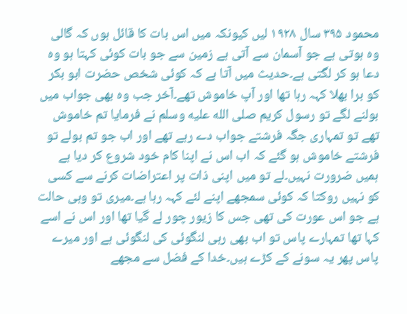محمود ۳۹۵ سال ۱۹۲۸ لیں کیونکہ میں اس بات کا قائل ہوں کہ گالی وہ ہوتی ہے جو آسمان سے آتی ہے زمین سے جو بات کوئی کہتا ہو وہ دعا ہو کر لگتی ہے۔حدیث میں آتا ہے کہ کوئی شخص حضرت ابو بکر کو برا بھلا کہہ رہا تھا اور آپ خاموش تھے۔آخر جب وہ بھی جواب میں بولنے لگے تو رسول کریم صلى الله عليه وسلم نے فرمایا تم خاموش تھے تو تمہاری جگہ فرشتے جواب دے رہے تھے اور اب جو تم بولے تو فرشتے خاموش ہو گئے کہ اب اس نے اپنا کام خود شروع کر دیا ہے ہمیں ضرورت نہیں۔لے تو میں اپنی ذات پر اعتراضات کرنے سے کسی کو نہیں روکتا کہ کوئی سمجھے اپنے لئے کہہ رہا ہے۔میری تو وہی حالت ہے جو اس عورت کی تھی جس کا زیور چور لے گیا تھا اور اس نے اسے کہا تھا تمہارے پاس تو اب بھی رہی لنگوئی کی لنگوئی ہے اور میرے پاس پھر یہ سونے کے کڑے ہیں۔خدا کے فضل سے مجھے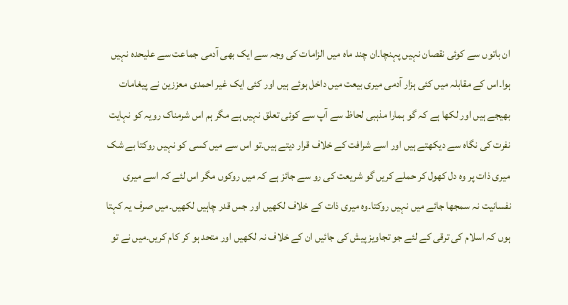ان باتوں سے کوئی نقصان نہیں پہنچا۔ان چند ماہ میں الزامات کی وجہ سے ایک بھی آدمی جماعت سے علیحدہ نہیں ہوا۔اس کے مقابلہ میں کئی ہزار آدمی میری بیعت میں داخل ہوئے ہیں اور کئی ایک غیر احمدی معززین نے پیغامات بھیجے ہیں اور لکھا ہے کہ گو ہمارا مذہبی لحاظ سے آپ سے کوئی تعلق نہیں ہے مگر ہم اس شرمناک رویہ کو نہایت نفرت کی نگاہ سے دیکھتے ہیں اور اسے شرافت کے خلاف قرار دیتے ہیں۔تو اس سے میں کسی کو نہیں روکتا بے شک میری ذات پر وہ دل کھول کر حملے کریں گو شریعت کی رو سے جائز ہے کہ میں روکوں مگر اس لئے کہ اسے میری نفسانیت نہ سمجھا جائے میں نہیں روکتا۔وہ میری ذات کے خلاف لکھیں اور جس قدر چاہیں لکھیں۔میں صرف یہ کہتا ہوں کہ اسلام کی ترقی کے لئے جو تجاویز پیش کی جائیں ان کے خلاف نہ لکھیں اور متحد ہو کر کام کریں۔میں نے تو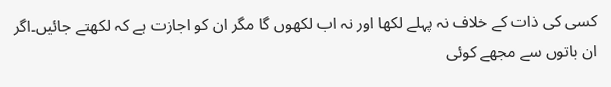کسی کی ذات کے خلاف نہ پہلے لکھا اور نہ اب لکھوں گا مگر ان کو اجازت ہے کہ لکھتے جائیں۔اگر ان باتوں سے مجھے کوئی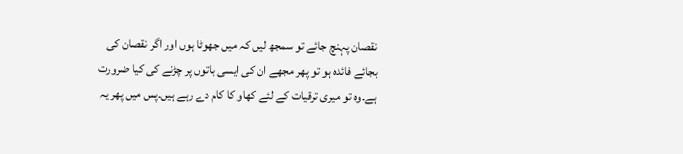نقصان پہنچ جائے تو سمجھ لیں کہ میں جھوٹا ہوں اور اگر نقصان کی بجائے فائدہ ہو تو پھر مجھے ان کی ایسی باتوں پر چڑنے کی کیا ضرورت ہے۔وہ تو میری ترقیات کے لئے کھاو کا کام دے رہے ہیں۔پس میں پھر یہ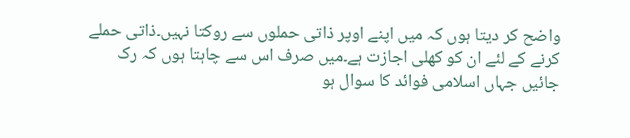واضح کر دیتا ہوں کہ میں اپنے اوپر ذاتی حملوں سے روکتا نہیں۔ذاتی حملے کرنے کے لئے ان کو کھلی اجازت ہے۔میں صرف اس سے چاہتا ہوں کہ رک جائیں جہاں اسلامی فوائد کا سوال ہو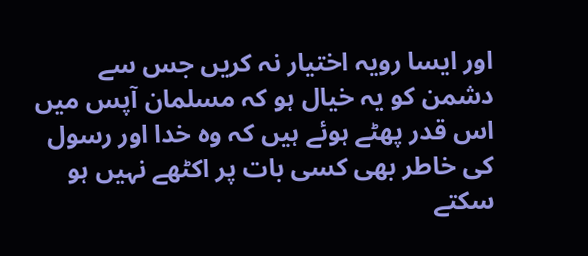اور ایسا رویہ اختیار نہ کریں جس سے دشمن کو یہ خیال ہو کہ مسلمان آپس میں اس قدر پھٹے ہوئے ہیں کہ وہ خدا اور رسول کی خاطر بھی کسی بات پر اکٹھے نہیں ہو سکتے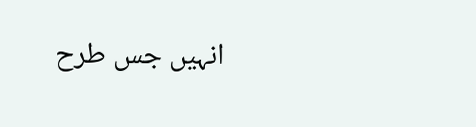انہیں جس طرح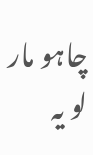چاہو مار لو یہ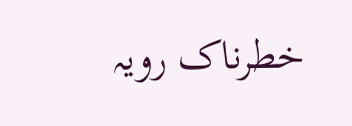خطرناک رویہ